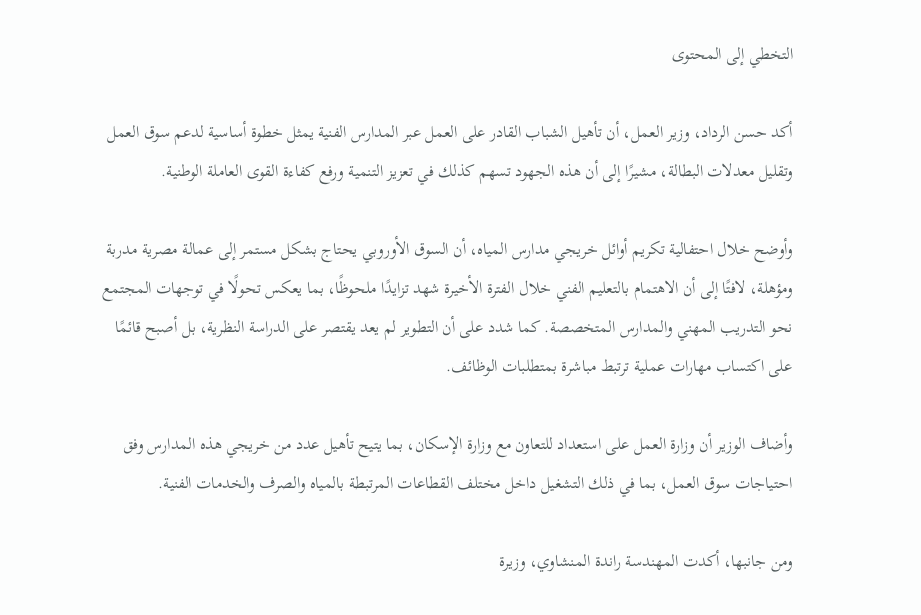التخطي إلى المحتوى

أكد حسن الرداد، وزير العمل، أن تأهيل الشباب القادر على العمل عبر المدارس الفنية يمثل خطوة أساسية لدعم سوق العمل وتقليل معدلات البطالة، مشيرًا إلى أن هذه الجهود تسهم كذلك في تعزيز التنمية ورفع كفاءة القوى العاملة الوطنية.

وأوضح خلال احتفالية تكريم أوائل خريجي مدارس المياه، أن السوق الأوروبي يحتاج بشكل مستمر إلى عمالة مصرية مدربة ومؤهلة، لافتًا إلى أن الاهتمام بالتعليم الفني خلال الفترة الأخيرة شهد تزايدًا ملحوظًا، بما يعكس تحولًا في توجهات المجتمع نحو التدريب المهني والمدارس المتخصصة. كما شدد على أن التطوير لم يعد يقتصر على الدراسة النظرية، بل أصبح قائمًا على اكتساب مهارات عملية ترتبط مباشرة بمتطلبات الوظائف.

وأضاف الوزير أن وزارة العمل على استعداد للتعاون مع وزارة الإسكان، بما يتيح تأهيل عدد من خريجي هذه المدارس وفق احتياجات سوق العمل، بما في ذلك التشغيل داخل مختلف القطاعات المرتبطة بالمياه والصرف والخدمات الفنية.

ومن جانبها، أكدت المهندسة راندة المنشاوي، وزيرة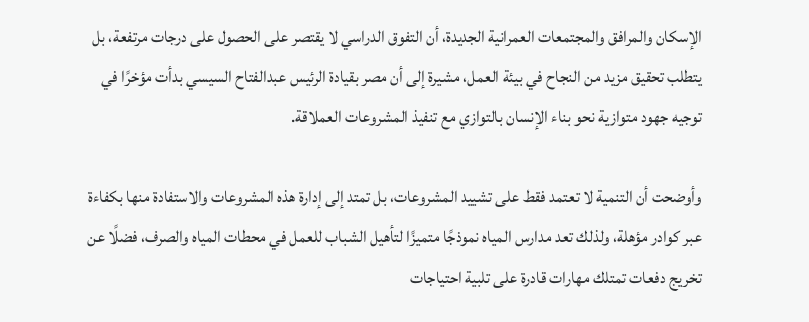الإسكان والمرافق والمجتمعات العمرانية الجديدة، أن التفوق الدراسي لا يقتصر على الحصول على درجات مرتفعة، بل يتطلب تحقيق مزيد من النجاح في بيئة العمل، مشيرة إلى أن مصر بقيادة الرئيس عبدالفتاح السيسي بدأت مؤخرًا في توجيه جهود متوازية نحو بناء الإنسان بالتوازي مع تنفيذ المشروعات العملاقة.

وأوضحت أن التنمية لا تعتمد فقط على تشييد المشروعات، بل تمتد إلى إدارة هذه المشروعات والاستفادة منها بكفاءة عبر كوادر مؤهلة، ولذلك تعد مدارس المياه نموذجًا متميزًا لتأهيل الشباب للعمل في محطات المياه والصرف، فضلًا عن تخريج دفعات تمتلك مهارات قادرة على تلبية احتياجات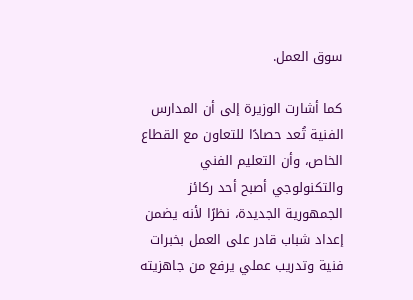سوق العمل.

كما أشارت الوزيرة إلى أن المدارس الفنية تُعد حصادًا للتعاون مع القطاع الخاص، وأن التعليم الفني والتكنولوجي أصبح أحد ركائز الجمهورية الجديدة، نظرًا لأنه يضمن إعداد شباب قادر على العمل بخبرات فنية وتدريب عملي يرفع من جاهزيته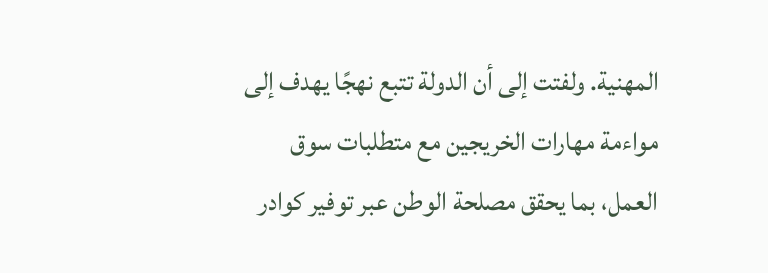المهنية. ولفتت إلى أن الدولة تتبع نهجًا يهدف إلى مواءمة مهارات الخريجين مع متطلبات سوق العمل، بما يحقق مصلحة الوطن عبر توفير كوادر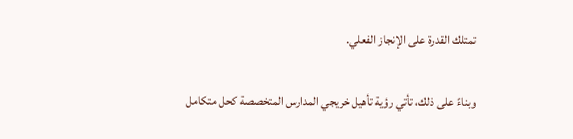تمتلك القدرة على الإنجاز الفعلي.

وبناءً على ذلك، تأتي رؤية تأهيل خريجي المدارس المتخصصة كحل متكامل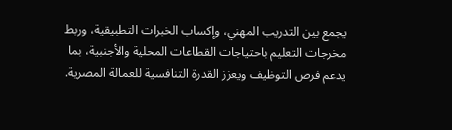يجمع بين التدريب المهني، وإكساب الخبرات التطبيقية، وربط مخرجات التعليم باحتياجات القطاعات المحلية والأجنبية، بما يدعم فرص التوظيف ويعزز القدرة التنافسية للعمالة المصرية.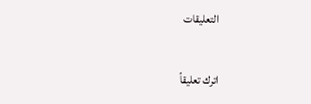التعليقات

اترك تعليقاً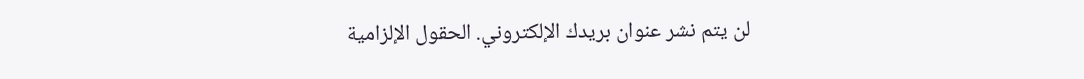لن يتم نشر عنوان بريدك الإلكتروني. الحقول الإلزامية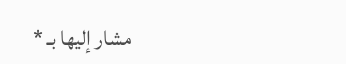مشار إليها بـ *